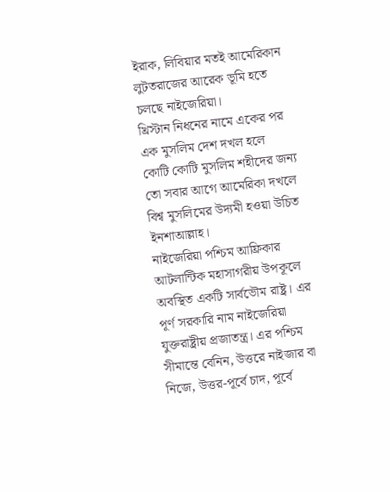ইরাক, লিবিয়ার মতই আমেরিকান লুটতরাজের আরেক ভূমি হতে চলছে নাইজেরিয়া।
খ্রিস্টান নিধনের নামে একের পর এক মুসলিম দেশ দখল হলে
কোটি কোটি মুসলিম শহীদের জন্য তো সবার আগে আমেরিকা দখলে
বিশ্ব মুসলিমের উদ্যমী হওয়া উচিত ইনশাআল্লাহ।
নাইজেরিয়া পশ্চিম আফ্রিকার আটলান্টিক মহাসাগরীয় উপকূলে অবস্থিত একটি সার্বভৌম রাষ্ট্র। এর পূর্ণ সরকারি নাম নাইজেরিয়া যুক্তরাষ্ট্রীয় প্রজাতন্ত্র। এর পশ্চিম সীমান্তে বেনিন, উত্তরে নাইজার বা নিজে, উত্তর-পূর্বে চাদ, পূর্বে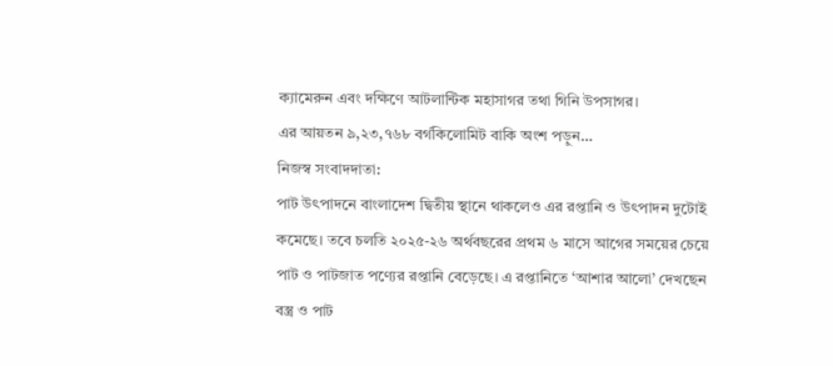ক্যামেরুন এবং দক্ষিণে আটলান্টিক মহাসাগর তথা গিনি উপসাগর।
এর আয়তন ৯,২৩,৭৬৮ বর্গকিলোমিট বাকি অংশ পড়ুন...
নিজস্ব সংবাদদাতা:
পাট উৎপাদনে বাংলাদেশ দ্বিতীয় স্থানে থাকলেও এর রপ্তানি ও উৎপাদন দুটোই কমেছে। তবে চলতি ২০২৫-২৬ অর্থবছরের প্রথম ৬ মাসে আগের সময়ের চেয়ে পাট ও পাটজাত পণ্যের রপ্তানি বেড়েছে। এ রপ্তানিতে ‘আশার আলো’ দেখছেন বস্ত্র ও পাট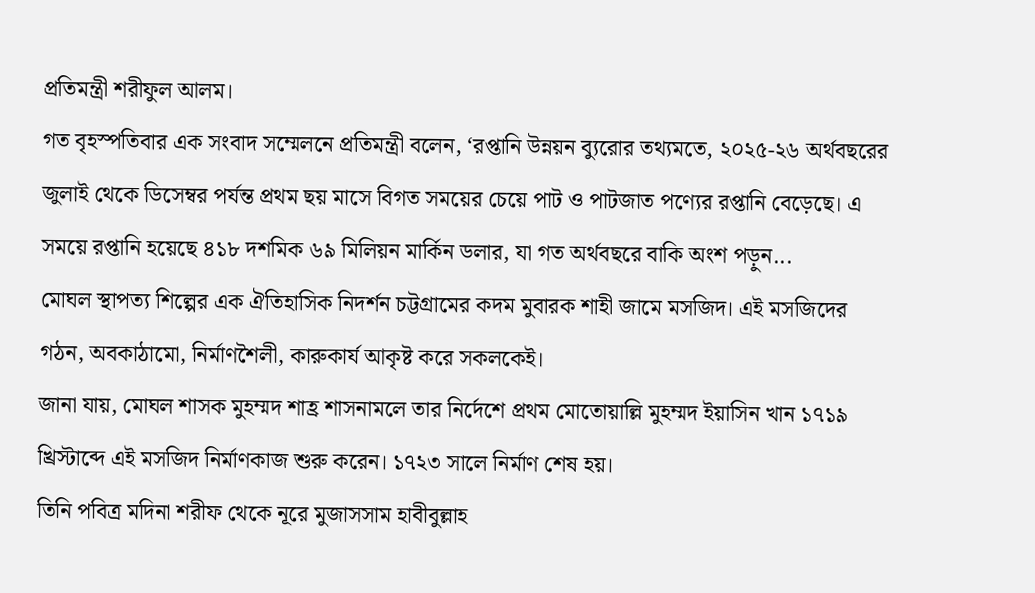প্রতিমন্ত্রী শরীফুল আলম।
গত বৃহস্পতিবার এক সংবাদ সম্মেলনে প্রতিমন্ত্রী বলেন, ‘রপ্তানি উন্নয়ন ব্যুরোর তথ্যমতে, ২০২৫-২৬ অর্থবছরের জুলাই থেকে ডিসেম্বর পর্যন্ত প্রথম ছয় মাসে বিগত সময়ের চেয়ে পাট ও পাটজাত পণ্যের রপ্তানি বেড়েছে। এ সময়ে রপ্তানি হয়েছে ৪১৮ দশমিক ৬৯ মিলিয়ন মার্কিন ডলার, যা গত অর্থবছরে বাকি অংশ পড়ুন...
মোঘল স্থাপত্য শিল্পের এক ঐতিহাসিক নিদর্শন চট্টগ্রামের কদম মুবারক শাহী জামে মসজিদ। এই মসজিদের গঠন, অবকাঠামো, নির্মাণশৈলী, কারুকার্য আকৃষ্ট করে সকলকেই।
জানা যায়, মোঘল শাসক মুহম্মদ শাহ্র শাসনামলে তার নির্দেশে প্রথম মোতোয়াল্লি মুহম্মদ ইয়াসিন খান ১৭১৯ খ্রিস্টাব্দে এই মসজিদ নির্মাণকাজ শুরু করেন। ১৭২৩ সালে নির্মাণ শেষ হয়।
তিনি পবিত্র মদিনা শরীফ থেকে নূরে মুজাসসাম হাবীবুল্লাহ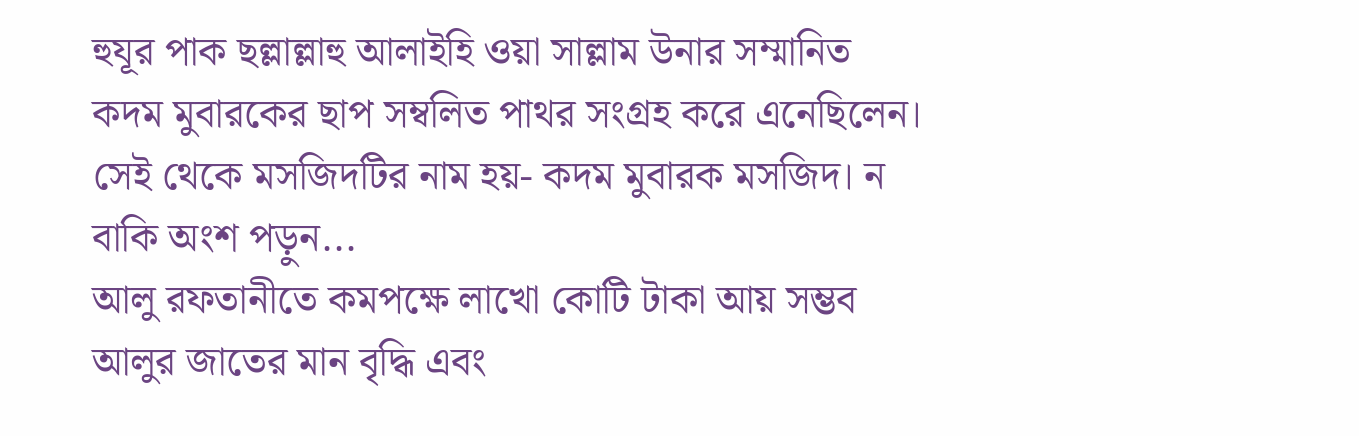হুযূর পাক ছল্লাল্লাহু আলাইহি ওয়া সাল্লাম উনার সম্মানিত কদম মুবারকের ছাপ সম্বলিত পাথর সংগ্রহ করে এনেছিলেন। সেই থেকে মসজিদটির নাম হয়- কদম মুবারক মসজিদ। ন বাকি অংশ পড়ুন...
আলু রফতানীতে কমপক্ষে লাখো কোটি টাকা আয় সম্ভব
আলুর জাতের মান বৃদ্ধি এবং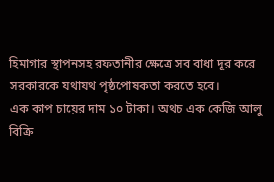হিমাগার স্থাপনসহ রফতানীর ক্ষেত্রে সব বাধা দূর করে
সরকারকে যথাযথ পৃষ্ঠপোষকতা করতে হবে।
এক কাপ চায়ের দাম ১০ টাকা। অথচ এক কেজি আলু বিক্রি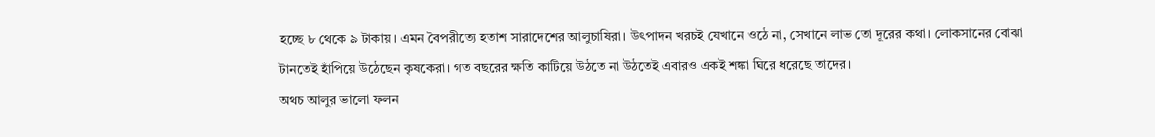হচ্ছে ৮ থেকে ৯ টাকায়। এমন বৈপরীত্যে হতাশ সারাদেশের আলুচাষিরা। উৎপাদন খরচই যেখানে ওঠে না, সেখানে লাভ তো দূরের কথা। লোকসানের বোঝা টানতেই হাঁপিয়ে উঠেছেন কৃষকেরা। গত বছরের ক্ষতি কাটিয়ে উঠতে না উঠতেই এবারও একই শঙ্কা ঘিরে ধরেছে তাদের।
অথচ আলুর ভালো ফলন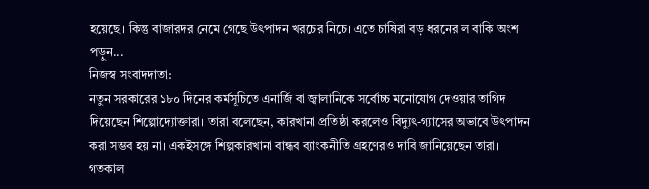হয়েছে। কিন্তু বাজারদর নেমে গেছে উৎপাদন খরচের নিচে। এতে চাষিরা বড় ধরনের ল বাকি অংশ পড়ুন...
নিজস্ব সংবাদদাতা:
নতুন সরকারের ১৮০ দিনের কর্মসূচিতে এনার্জি বা জ্বালানিকে সর্বোচ্চ মনোযোগ দেওয়ার তাগিদ দিয়েছেন শিল্পোদ্যোক্তারা। তারা বলেছেন, কারখানা প্রতিষ্ঠা করলেও বিদ্যুৎ-গ্যাসের অভাবে উৎপাদন করা সম্ভব হয় না। একইসঙ্গে শিল্পকারখানা বান্ধব ব্যাংকনীতি গ্রহণেরও দাবি জানিয়েছেন তারা।
গতকাল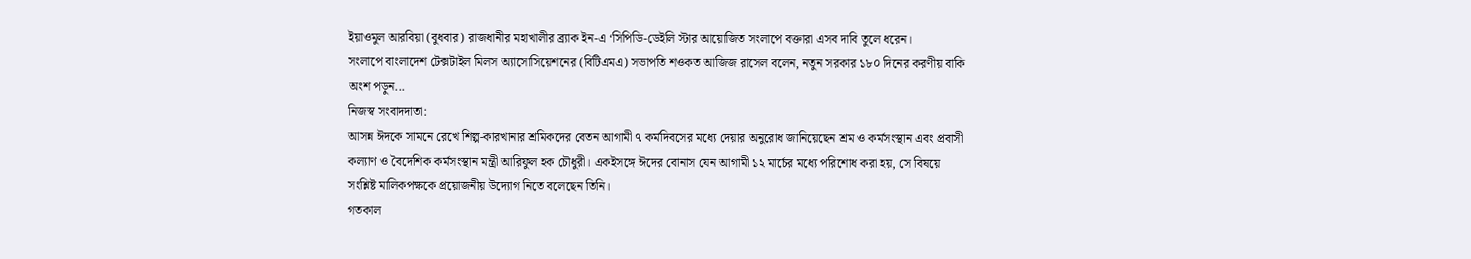ইয়াওমুল আরবিয়া (বুধবার) রাজধানীর মহাখালীর ব্র্যাক ইন-এ ‘সিপিডি-ডেইলি স্টার আয়োজিত সংলাপে বক্তারা এসব দাবি তুলে ধরেন।
সংলাপে বাংলাদেশ টেক্সটাইল মিলস অ্যাসোসিয়েশনের (বিটিএমএ) সভাপতি শওকত আজিজ রাসেল বলেন, নতুন সরকার ১৮০ দিনের করণীয় বাকি অংশ পড়ুন...
নিজস্ব সংবাদদাতা:
আসন্ন ঈদকে সামনে রেখে শিল্প-কারখানার শ্রমিকদের বেতন আগামী ৭ কর্মদিবসের মধ্যে দেয়ার অনুরোধ জানিয়েছেন শ্রম ও কর্মসংস্থান এবং প্রবাসী কল্যাণ ও বৈদেশিক কর্মসংস্থান মন্ত্রী আরিফুল হক চৌধুরী। একইসঙ্গে ঈদের বোনাস যেন আগামী ১২ মার্চের মধ্যে পরিশোধ করা হয়, সে বিষয়ে সংশ্লিষ্ট মালিকপক্ষকে প্রয়োজনীয় উদ্যোগ নিতে বলেছেন তিনি।
গতকাল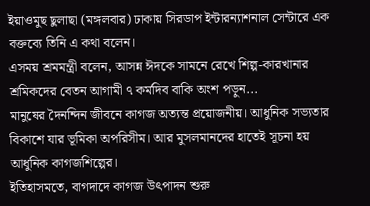ইয়াওমুছ ছুলাছা (মঙ্গলবার) ঢাকায় সিরডাপ ইন্টারন্যাশনাল সেন্টারে এক বক্তব্যে তিনি এ কথা বলেন।
এসময় শ্রমমন্ত্রী বলেন, আসন্ন ঈদকে সামনে রেখে শিল্প-কারখানার শ্রমিকদের বেতন আগামী ৭ কর্মদিব বাকি অংশ পড়ুন...
মানুষের দৈনন্দিন জীবনে কাগজ অত্যন্ত প্রয়োজনীয়। আধুনিক সভ্যতার বিকাশে যার ভূমিকা অপরিসীম। আর মুসলমানদের হাতেই সূচনা হয় আধুনিক কাগজশিল্পের।
ইতিহাসমতে, বাগদাদে কাগজ উৎপাদন শুরু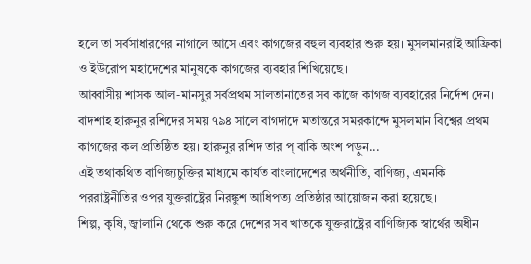হলে তা সর্বসাধারণের নাগালে আসে এবং কাগজের বহুল ব্যবহার শুরু হয়। মুসলমানরাই আফ্রিকা ও ইউরোপ মহাদেশের মানুষকে কাগজের ব্যবহার শিখিয়েছে।
আব্বাসীয় শাসক আল-মানসুর সর্বপ্রথম সালতানাতের সব কাজে কাগজ ব্যবহারের নির্দেশ দেন। বাদশাহ হারুনুর রশিদের সময় ৭৯৪ সালে বাগদাদে মতান্তরে সমরকান্দে মুসলমান বিশ্বের প্রথম কাগজের কল প্রতিষ্ঠিত হয়। হারুনুর রশিদ তার প্ বাকি অংশ পড়ুন...
এই তথাকথিত বাণিজ্যচুক্তির মাধ্যমে কার্যত বাংলাদেশের অর্থনীতি, বাণিজ্য, এমনকি পররাষ্ট্রনীতির ওপর যুক্তরাষ্ট্রের নিরঙ্কুশ আধিপত্য প্রতিষ্ঠার আয়োজন করা হয়েছে।
শিল্প, কৃষি, জ্বালানি থেকে শুরু করে দেশের সব খাতকে যুক্তরাষ্ট্রের বাণিজ্যিক স্বার্থের অধীন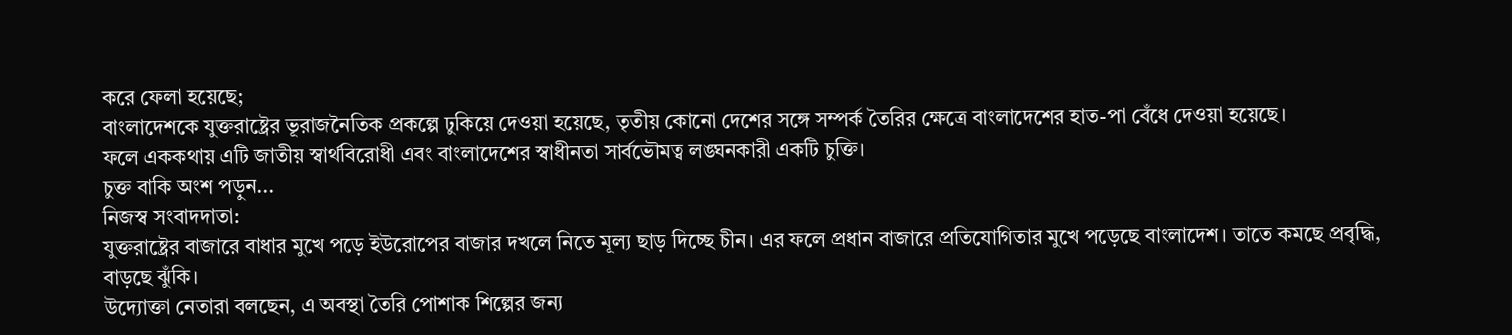করে ফেলা হয়েছে;
বাংলাদেশকে যুক্তরাষ্ট্রের ভূরাজনৈতিক প্রকল্পে ঢুকিয়ে দেওয়া হয়েছে, তৃতীয় কোনো দেশের সঙ্গে সম্পর্ক তৈরির ক্ষেত্রে বাংলাদেশের হাত-পা বেঁধে দেওয়া হয়েছে।
ফলে এককথায় এটি জাতীয় স্বার্থবিরোধী এবং বাংলাদেশের স্বাধীনতা সার্বভৌমত্ব লঙ্ঘনকারী একটি চুক্তি।
চুক্ত বাকি অংশ পড়ুন...
নিজস্ব সংবাদদাতা:
যুক্তরাষ্ট্রের বাজারে বাধার মুখে পড়ে ইউরোপের বাজার দখলে নিতে মূল্য ছাড় দিচ্ছে চীন। এর ফলে প্রধান বাজারে প্রতিযোগিতার মুখে পড়েছে বাংলাদেশ। তাতে কমছে প্রবৃদ্ধি, বাড়ছে ঝুঁকি।
উদ্যোক্তা নেতারা বলছেন, এ অবস্থা তৈরি পোশাক শিল্পের জন্য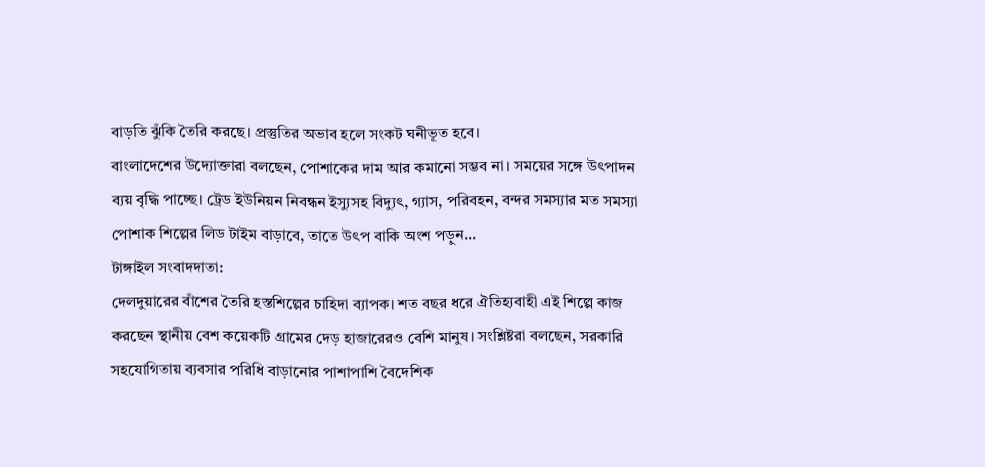বাড়তি ঝুঁকি তৈরি করছে। প্রস্তুতির অভাব হলে সংকট ঘনীভূত হবে।
বাংলাদেশের উদ্যোক্তারা বলছেন, পোশাকের দাম আর কমানো সম্ভব না। সময়ের সঙ্গে উৎপাদন ব্যয় বৃদ্ধি পাচ্ছে। ট্রেড ইউনিয়ন নিবন্ধন ইস্যুসহ বিদ্যুৎ, গ্যাস, পরিবহন, বন্দর সমস্যার মত সমস্যা পোশাক শিল্পের লিড টাইম বাড়াবে, তাতে উৎপ বাকি অংশ পড়ুন...
টাঙ্গাইল সংবাদদাতা:
দেলদুয়ারের বাঁশের তৈরি হস্তশিল্পের চাহিদা ব্যাপক। শত বছর ধরে ঐতিহ্যবাহী এই শিল্পে কাজ করছেন স্থানীয় বেশ কয়েকটি গ্রামের দেড় হাজারেরও বেশি মানুষ। সংশ্লিষ্টরা বলছেন, সরকারি সহযোগিতায় ব্যবসার পরিধি বাড়ানোর পাশাপাশি বৈদেশিক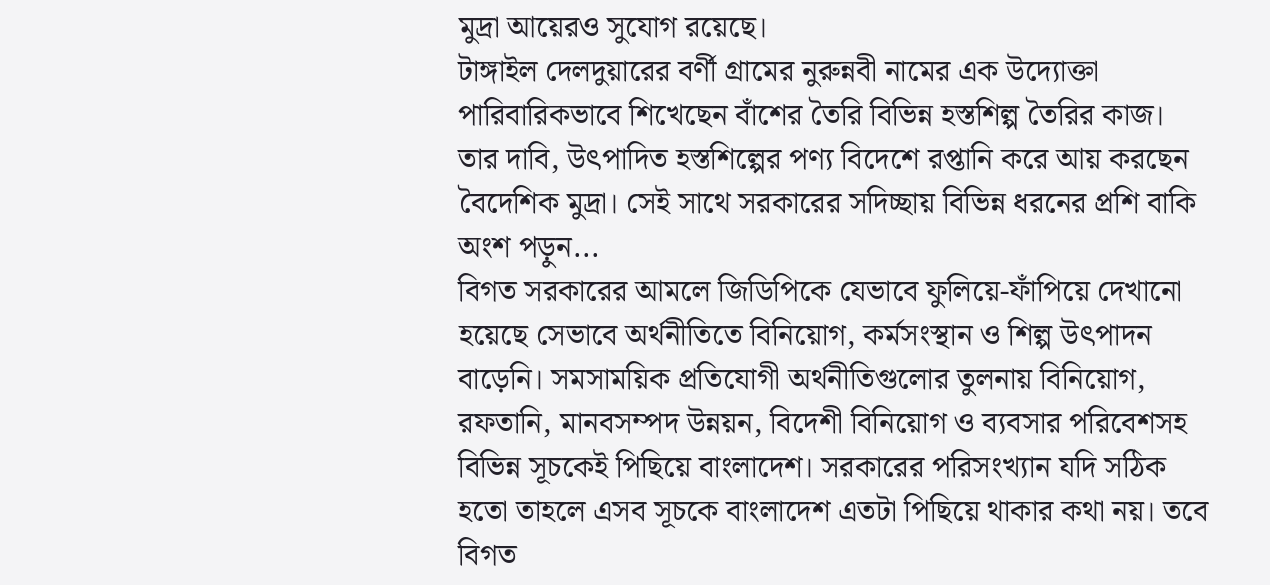মুদ্রা আয়েরও সুযোগ রয়েছে।
টাঙ্গাইল দেলদুয়ারের বর্ণী গ্রামের নুরুন্নবী নামের এক উদ্যোক্তা পারিবারিকভাবে শিখেছেন বাঁশের তৈরি বিভিন্ন হস্তশিল্প তৈরির কাজ।
তার দাবি, উৎপাদিত হস্তশিল্পের পণ্য বিদেশে রপ্তানি করে আয় করছেন বৈদেশিক মুদ্রা। সেই সাথে সরকারের সদিচ্ছায় বিভিন্ন ধরনের প্রশি বাকি অংশ পড়ুন...
বিগত সরকারের আমলে জিডিপিকে যেভাবে ফুলিয়ে-ফাঁপিয়ে দেখানো হয়েছে সেভাবে অর্থনীতিতে বিনিয়োগ, কর্মসংস্থান ও শিল্প উৎপাদন বাড়েনি। সমসাময়িক প্রতিযোগী অর্থনীতিগুলোর তুলনায় বিনিয়োগ, রফতানি, মানবসম্পদ উন্নয়ন, বিদেশী বিনিয়োগ ও ব্যবসার পরিবেশসহ বিভিন্ন সূচকেই পিছিয়ে বাংলাদেশ। সরকারের পরিসংখ্যান যদি সঠিক হতো তাহলে এসব সূচকে বাংলাদেশ এতটা পিছিয়ে থাকার কথা নয়। তবে বিগত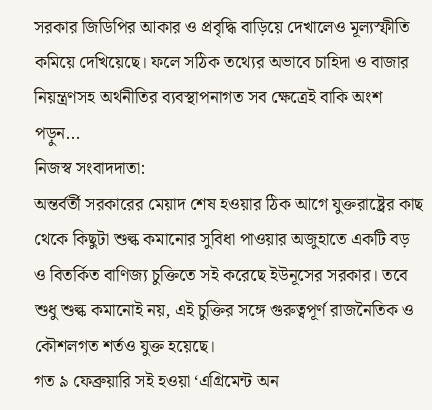সরকার জিডিপির আকার ও প্রবৃদ্ধি বাড়িয়ে দেখালেও মূল্যস্ফীতি কমিয়ে দেখিয়েছে। ফলে সঠিক তথ্যের অভাবে চাহিদা ও বাজার নিয়ন্ত্রণসহ অর্থনীতির ব্যবস্থাপনাগত সব ক্ষেত্রেই বাকি অংশ পড়ুন...
নিজস্ব সংবাদদাতা:
অন্তর্বর্তী সরকারের মেয়াদ শেষ হওয়ার ঠিক আগে যুক্তরাষ্ট্রের কাছ থেকে কিছুটা শুল্ক কমানোর সুবিধা পাওয়ার অজুহাতে একটি বড় ও বিতর্কিত বাণিজ্য চুক্তিতে সই করেছে ইউনূসের সরকার। তবে শুধু শুল্ক কমানোই নয়, এই চুক্তির সঙ্গে গুরুত্বপূর্ণ রাজনৈতিক ও কৌশলগত শর্তও যুক্ত হয়েছে।
গত ৯ ফেব্রুয়ারি সই হওয়া ‘এগ্রিমেন্ট অন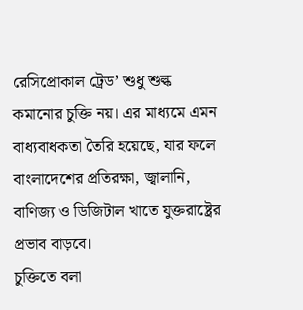রেসিপ্রোকাল ট্রেড’ শুধু শুল্ক কমানোর চুক্তি নয়। এর মাধ্যমে এমন বাধ্যবাধকতা তৈরি হয়েছে, যার ফলে বাংলাদেশের প্রতিরক্ষা, জ্বালানি, বাণিজ্য ও ডিজিটাল খাতে যুক্তরাষ্ট্রের প্রভাব বাড়বে।
চুক্তিতে বলা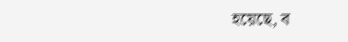হয়েছে, ব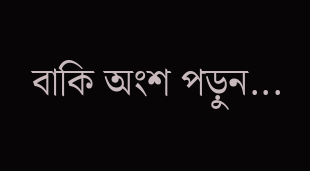বাকি অংশ পড়ুন...